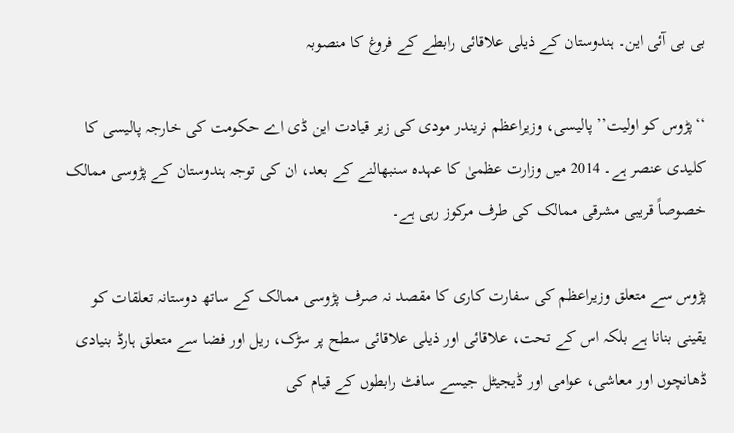بی بی آئی این۔ ہندوستان کے ذیلی علاقائی رابطے کے فروغ کا منصوبہ

‘‘پڑوس کو اولیت’’ پالیسی، وزیراعظم نریندر مودی کی زیر قیادت این ڈی اے حکومت کی خارجہ پالیسی کا کلیدی عنصر ہے۔ 2014 میں وزارت عظمیٰ کا عہدہ سنبھالنے کے بعد، ان کی توجہ ہندوستان کے پڑوسی ممالک خصوصاً قریبی مشرقی ممالک کی طرف مرکوز رہی ہے۔

پڑوس سے متعلق وزیراعظم کی سفارت کاری کا مقصد نہ صرف پڑوسی ممالک کے ساتھ دوستانہ تعلقات کو یقینی بنانا ہے بلکہ اس کے تحت، علاقائی اور ذیلی علاقائی سطح پر سڑک، ریل اور فضا سے متعلق ہارڈ بنیادی ڈھانچوں اور معاشی، عوامی اور ڈیجیٹل جیسے سافٹ رابطوں کے قیام کی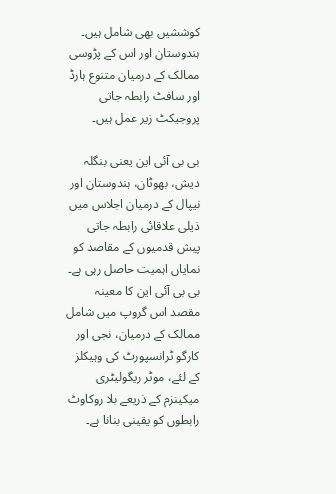کوششیں بھی شامل ہیں۔ ہندوستان اور اس کے پڑوسی ممالک کے درمیان متنوع ہارڈ اور سافٹ رابطہ جاتی پروجیکٹ زیر عمل ہیں۔

بی بی آئی این یعنی بنگلہ دیش، بھوٹان، ہندوستان اور نیپال کے درمیان اجلاس میں ذیلی علاقائی رابطہ جاتی پیش قدمیوں کے مقاصد کو نمایاں اہمیت حاصل رہی ہے۔ بی بی آئی این کا معینہ مقصد اس گروپ میں شامل ممالک کے درمیان، نجی اور کارگو ٹرانسپورٹ کی وہیکلز کے لئے، موٹر ریگولیٹری میکینزم کے ذریعے بلا روکاوٹ رابطوں کو یقینی بنانا ہے۔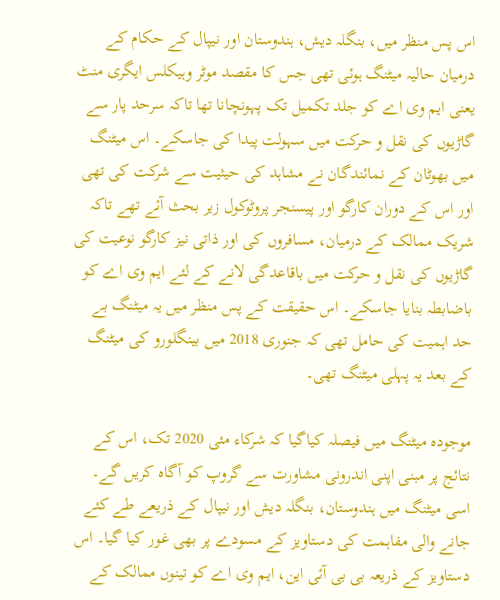اس پس منظر میں، بنگلہ دیش، ہندوستان اور نیپال کے حکام کے درمیان حالیہ میٹنگ ہوئی تھی جس کا مقصد موٹر وہیکلس ایگری منٹ یعنی ایم وی اے کو جلد تکمیل تک پہونچانا تھا تاکہ سرحد پار سے گاڑیوں کی نقل و حرکت میں سہولت پیدا کی جاسکے۔ اس میٹنگ میں بھوٹان کے نمائندگان نے مشاہد کی حیثیت سے شرکت کی تھی اور اس کے دوران کارگو اور پیسنجر پروٹوکول زیر بحث آئے تھے تاکہ شریک ممالک کے درمیان، مسافروں کی اور ذاتی نیز کارگو نوعیت کی گاڑیوں کی نقل و حرکت میں باقاعدگی لانے کے لئے ایم وی اے کو باضابطہ بنایا جاسکے۔ اس حقیقت کے پس منظر میں یہ میٹنگ بے حد اہمیت کی حامل تھی کہ جنوری 2018 میں بینگلورو کی میٹنگ کے بعد یہ پہلی میٹنگ تھی۔

موجودہ میٹنگ میں فیصلہ کیاگیا کہ شرکاء مئی 2020 تک، اس کے نتائج پر مبنی اپنی اندرونی مشاورت سے گروپ کو آگاہ کریں گے۔ اسی میٹنگ میں ہندوستان، بنگلہ دیش اور نیپال کے ذریعے طے کئے جانے والی مفاہمت کی دستاویز کے مسودے پر بھی غور کیا گیا۔ اس دستاویز کے ذریعہ بی بی آئی این، ایم وی اے کو تینوں ممالک کے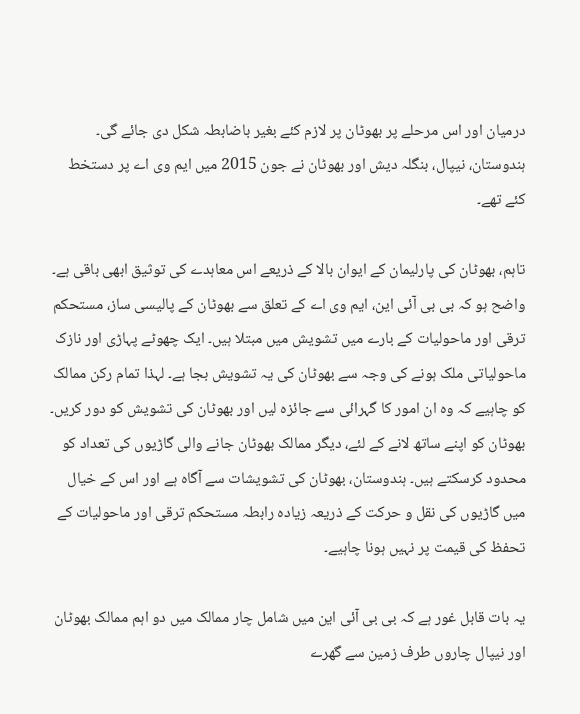درمیان اور اس مرحلے پر بھوٹان پر لازم کئے بغیر باضابطہ شکل دی جائے گی۔ ہندوستان، نیپال، بنگلہ دیش اور بھوٹان نے جون 2015 میں ایم وی اے پر دستخط کئے تھے۔

تاہم، بھوٹان کی پارلیمان کے ایوان بالا کے ذریعے اس معاہدے کی توثیق ابھی باقی ہے۔ واضح ہو کہ بی بی آئی این، ایم وی اے کے تعلق سے بھوٹان کے پالیسی ساز، مستحکم ترقی اور ماحولیات کے بارے میں تشویش میں مبتلا ہیں۔ ایک چھوٹے پہاڑی اور نازک ماحولیاتی ملک ہونے کی وجہ سے بھوٹان کی یہ تشویش بجا ہے۔ لہذا تمام رکن ممالک کو چاہیے کہ وہ ان امور کا گہرائی سے جائزہ لیں اور بھوٹان کی تشویش کو دور کریں۔ بھوٹان کو اپنے ساتھ لانے کے لئے، دیگر ممالک بھوٹان جانے والی گاڑیوں کی تعداد کو محدود کرسکتے ہیں۔ ہندوستان، بھوٹان کی تشویشات سے آگاہ ہے اور اس کے خیال میں گاڑیوں کی نقل و حرکت کے ذریعہ زیادہ رابطہ مستحکم ترقی اور ماحولیات کے تحفظ کی قیمت پر نہیں ہونا چاہیے۔

یہ بات قابل غور ہے کہ بی بی آئی این میں شامل چار ممالک میں دو اہم ممالک بھوٹان اور نیپال چاروں طرف زمین سے گھرے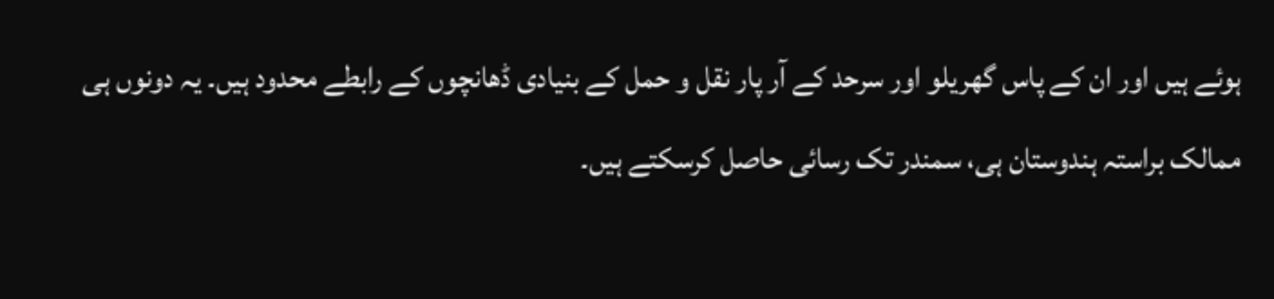ہوئے ہیں اور ان کے پاس گھریلو اور سرحد کے آر پار نقل و حمل کے بنیادی ڈھانچوں کے رابطے محدود ہیں۔ یہ دونوں ہی ممالک براستہ ہندوستان ہی، سمندر تک رسائی حاصل کرسکتے ہیں۔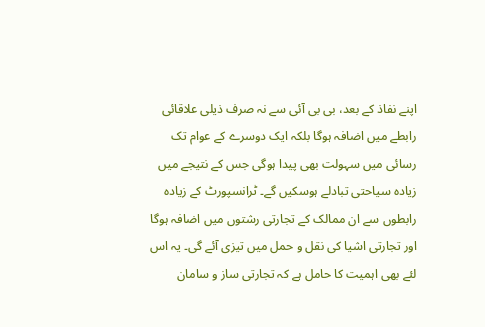اپنے نفاذ کے بعد، بی بی آئی سے نہ صرف ذیلی علاقائی رابطے میں اضافہ ہوگا بلکہ ایک دوسرے کے عوام تک رسائی میں سہولت بھی پیدا ہوگی جس کے نتیجے میں زیادہ سیاحتی تبادلے ہوسکیں گے۔ ٹرانسپورٹ کے زیادہ رابطوں سے ان ممالک کے تجارتی رشتوں میں اضافہ ہوگا اور تجارتی اشیا کی نقل و حمل میں تیزی آئے گی۔ یہ اس لئے بھی اہمیت کا حامل ہے کہ تجارتی ساز و سامان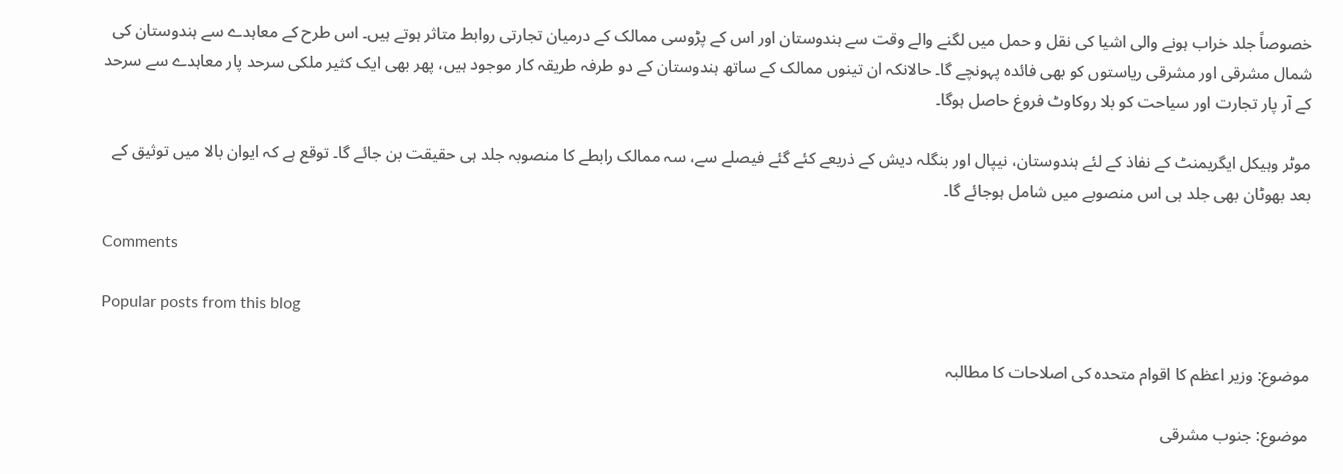خصوصاً جلد خراب ہونے والی اشیا کی نقل و حمل میں لگنے والے وقت سے ہندوستان اور اس کے پڑوسی ممالک کے درمیان تجارتی روابط متاثر ہوتے ہیں۔ اس طرح کے معاہدے سے ہندوستان کی شمال مشرقی اور مشرقی ریاستوں کو بھی فائدہ پہونچے گا۔ حالانکہ ان تینوں ممالک کے ساتھ ہندوستان کے دو طرفہ طریقہ کار موجود ہیں، پھر بھی ایک کثیر ملکی سرحد پار معاہدے سے سرحد کے آر پار تجارت اور سیاحت کو بلا روکاوٹ فروغ حاصل ہوگا۔

موٹر وہیکل ایگریمنٹ کے نفاذ کے لئے ہندوستان، نیپال اور بنگلہ دیش کے ذریعے کئے گئے فیصلے سے، سہ ممالک رابطے کا منصوبہ جلد ہی حقیقت بن جائے گا۔ توقع ہے کہ ایوان بالا میں توثیق کے بعد بھوٹان بھی جلد ہی اس منصوبے میں شامل ہوجائے گا۔

Comments

Popular posts from this blog

موضوع: وزیر اعظم کا اقوام متحدہ کی اصلاحات کا مطالبہ

موضوع: جنوب مشرقی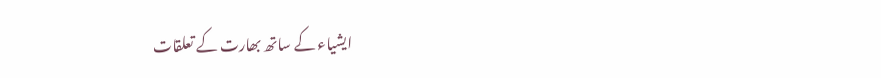ایشیاء کے ساتھ بھارت کے تعلقات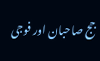جج صاحبان اور فوجی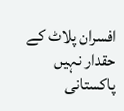افسران پلاٹ کے حقدار نہیں پاکستانی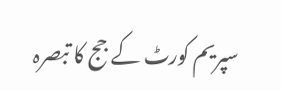سپریم کورٹ کے جج کا تبصرہ